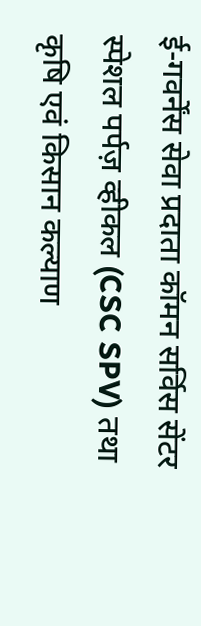ई-गवर्नेंस सेवा प्रदाता कॉमन सर्विस सेंटर स्पेशल पर्पज़ व्हीकल (CSC SPV) तथा कृषि एवं किसान कल्याण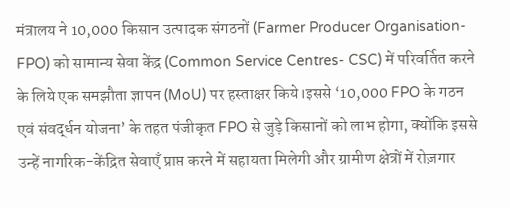मंत्रालय ने 10,000 किसान उत्पादक संगठनों (Farmer Producer Organisation- FPO) को सामान्य सेवा केंद्र (Common Service Centres- CSC) में परिवर्तित करने के लिये एक समझौता ज्ञापन (MoU) पर हस्ताक्षर किये।इससे ‘10,000 FPO के गठन एवं संवर्द्धन योजना’ के तहत पंजीकृत FPO से जुड़े किसानों को लाभ होगा, क्योंकि इससे उन्हें नागरिक-केंद्रित सेवाएँ प्राप्त करने में सहायता मिलेगी और ग्रामीण क्षेत्रों में रोज़गार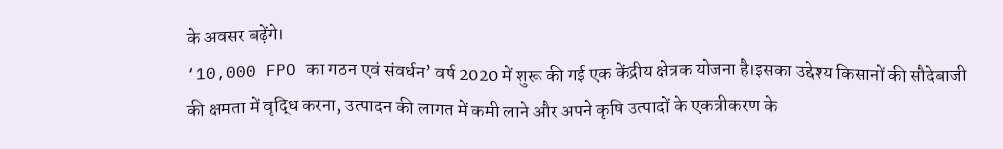के अवसर बढ़ेंगे।
‘10,000 FPO का गठन एवं संवर्धन’ वर्ष 2020 में शुरू की गई एक केंद्रीय क्षेत्रक योजना है।इसका उद्देश्य किसानों की सौदेबाजी की क्षमता में वृद्धि करना, उत्पादन की लागत में कमी लाने और अपने कृषि उत्पादों के एकत्रीकरण के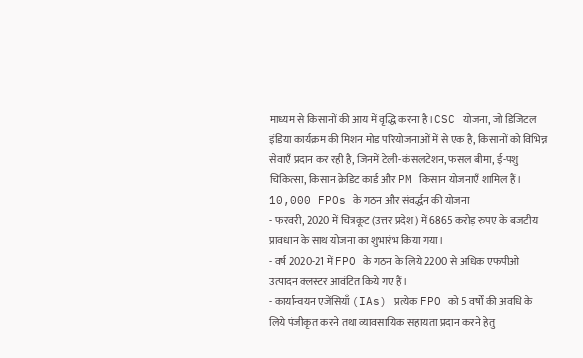माध्यम से किसानों की आय में वृद्धि करना है।CSC योजना, जो डिजिटल इंडिया कार्यक्रम की मिशन मोड परियोजनाओं में से एक है, किसानों को विभिन्न सेवाएँ प्रदान कर रही है, जिनमें टेली-कंसलटेशन, फसल बीमा, ई-पशु चिकित्सा, किसान क्रेडिट कार्ड और PM किसान योजनाएँ शामिल हैं।
10,000 FPOs के गठन और संवर्द्धन की योजना
- फरवरी, 2020 में चित्रकूट (उत्तर प्रदेश) में 6865 करोड़ रुपए के बजटीय प्रावधान के साथ योजना का शुभारंभ किया गया।
- वर्ष 2020-21 में FPO के गठन के लिये 2200 से अधिक एफपीओ उत्पादन क्लस्टर आवंटित किये गए हैं।
- कार्यान्वयन एजेंसियाँ (IAs) प्रत्येक FPO को 5 वर्षों की अवधि के लिये पंजीकृत करने तथा व्यावसायिक सहायता प्रदान करने हेतु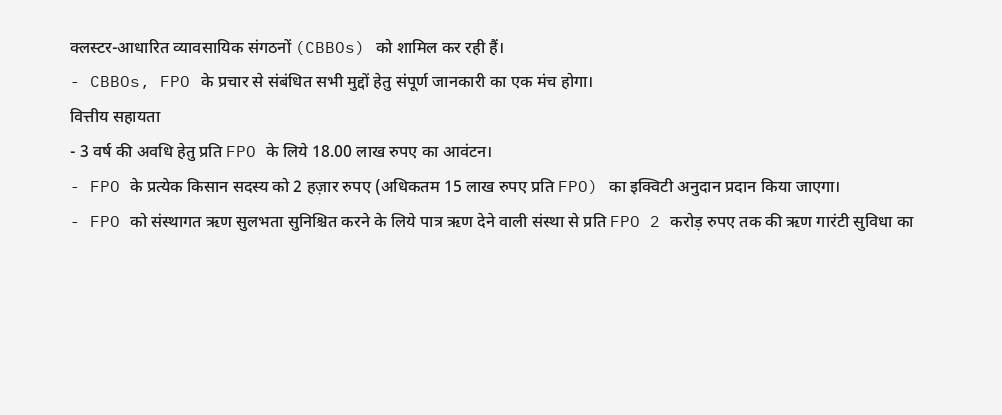क्लस्टर-आधारित व्यावसायिक संगठनों (CBBOs) को शामिल कर रही हैं।
- CBBOs, FPO के प्रचार से संबंधित सभी मुद्दों हेतु संपूर्ण जानकारी का एक मंच होगा।
वित्तीय सहायता
- 3 वर्ष की अवधि हेतु प्रति FPO के लिये 18.00 लाख रुपए का आवंटन।
- FPO के प्रत्येक किसान सदस्य को 2 हज़ार रुपए (अधिकतम 15 लाख रुपए प्रति FPO) का इक्विटी अनुदान प्रदान किया जाएगा।
- FPO को संस्थागत ऋण सुलभता सुनिश्चित करने के लिये पात्र ऋण देने वाली संस्था से प्रति FPO 2 करोड़ रुपए तक की ऋण गारंटी सुविधा का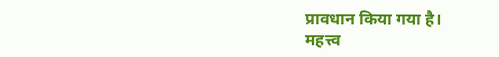प्रावधान किया गया है।
महत्त्व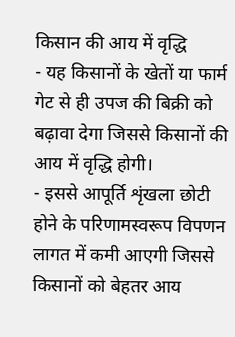किसान की आय में वृद्धि
- यह किसानों के खेतों या फार्म गेट से ही उपज की बिक्री को बढ़ावा देगा जिससे किसानों की आय में वृद्धि होगी।
- इससे आपूर्ति शृंखला छोटी होने के परिणामस्वरूप विपणन लागत में कमी आएगी जिससे किसानों को बेहतर आय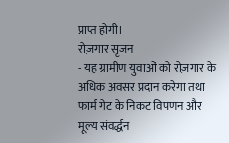प्राप्त होगी।
रोज़गार सृजन
- यह ग्रामीण युवाओं को रोज़गार के अधिक अवसर प्रदान करेगा तथा फार्म गेट के निकट विपणन और मूल्य संवर्द्धन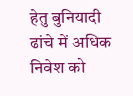हेतु बुनियादी ढांचे में अधिक निवेश को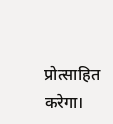प्रोत्साहित करेगा।